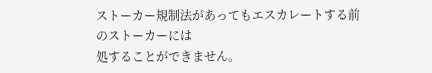ストーカー規制法があってもエスカレートする前のストーカーには
処することができません。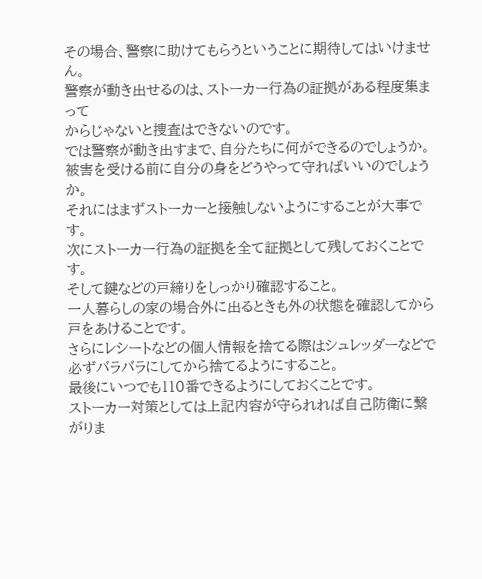その場合、警察に助けてもらうということに期待してはいけません。
警察が動き出せるのは、ストーカー行為の証拠がある程度集まって
からじゃないと捜査はできないのです。
では警察が動き出すまで、自分たちに何ができるのでしょうか。
被害を受ける前に自分の身をどうやって守ればいいのでしょうか。
それにはまずストーカーと接触しないようにすることが大事です。
次にストーカー行為の証拠を全て証拠として残しておくことです。
そして鍵などの戸締りをしっかり確認すること。
一人暮らしの家の場合外に出るときも外の状態を確認してから
戸をあけることです。
さらにレシートなどの個人情報を捨てる際はシュレッダーなどで
必ずバラバラにしてから捨てるようにすること。
最後にいつでも110番できるようにしておくことです。
ストーカー対策としては上記内容が守られれば自己防衛に繋がりま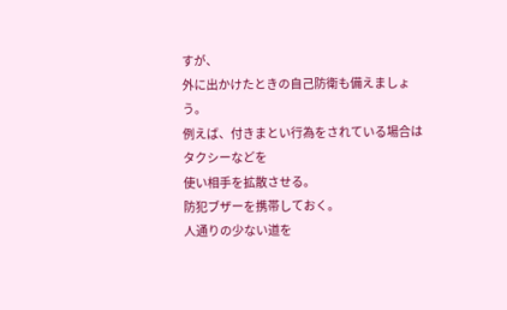すが、
外に出かけたときの自己防衛も備えましょう。
例えば、付きまとい行為をされている場合はタクシーなどを
使い相手を拡散させる。
防犯ブザーを携帯しておく。
人通りの少ない道を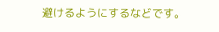避けるようにするなどです。